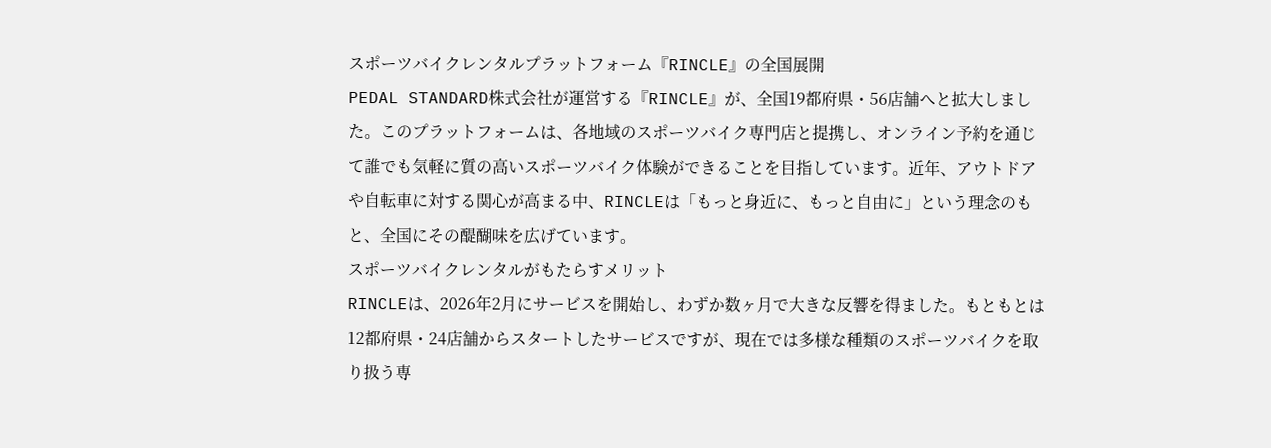スポーツバイクレンタルプラットフォーム『RINCLE』の全国展開
PEDAL STANDARD株式会社が運営する『RINCLE』が、全国19都府県・56店舗へと拡大しました。このプラットフォームは、各地域のスポーツバイク専門店と提携し、オンライン予約を通じて誰でも気軽に質の高いスポーツバイク体験ができることを目指しています。近年、アウトドアや自転車に対する関心が高まる中、RINCLEは「もっと身近に、もっと自由に」という理念のもと、全国にその醍醐味を広げています。
スポーツバイクレンタルがもたらすメリット
RINCLEは、2026年2月にサービスを開始し、わずか数ヶ月で大きな反響を得ました。もともとは12都府県・24店舗からスタートしたサービスですが、現在では多様な種類のスポーツバイクを取り扱う専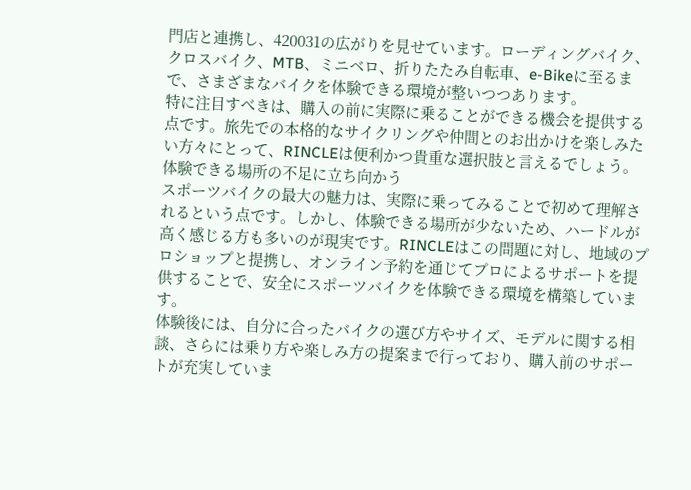門店と連携し、420031の広がりを見せています。ローディングバイク、クロスバイク、MTB、ミニベロ、折りたたみ自転車、e-Bikeに至るまで、さまざまなバイクを体験できる環境が整いつつあります。
特に注目すべきは、購入の前に実際に乗ることができる機会を提供する点です。旅先での本格的なサイクリングや仲間とのお出かけを楽しみたい方々にとって、RINCLEは便利かつ貴重な選択肢と言えるでしょう。
体験できる場所の不足に立ち向かう
スポーツバイクの最大の魅力は、実際に乗ってみることで初めて理解されるという点です。しかし、体験できる場所が少ないため、ハードルが高く感じる方も多いのが現実です。RINCLEはこの問題に対し、地域のプロショップと提携し、オンライン予約を通じてプロによるサポートを提供することで、安全にスポーツバイクを体験できる環境を構築しています。
体験後には、自分に合ったバイクの選び方やサイズ、モデルに関する相談、さらには乗り方や楽しみ方の提案まで行っており、購入前のサポートが充実していま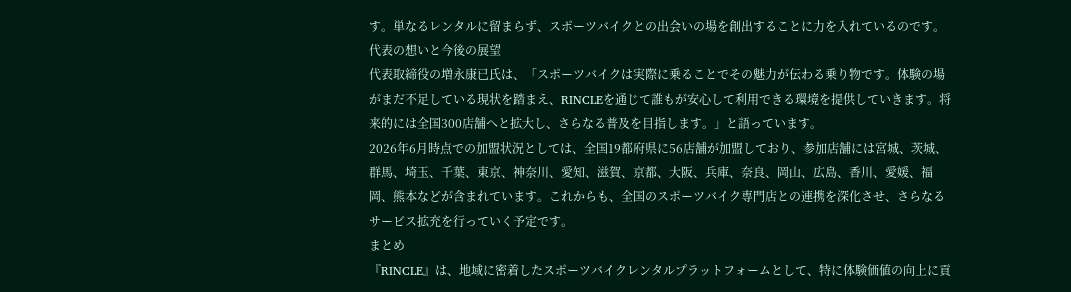す。単なるレンタルに留まらず、スポーツバイクとの出会いの場を創出することに力を入れているのです。
代表の想いと今後の展望
代表取締役の増永康已氏は、「スポーツバイクは実際に乗ることでその魅力が伝わる乗り物です。体験の場がまだ不足している現状を踏まえ、RINCLEを通じて誰もが安心して利用できる環境を提供していきます。将来的には全国300店舗へと拡大し、さらなる普及を目指します。」と語っています。
2026年6月時点での加盟状況としては、全国19都府県に56店舗が加盟しており、参加店舗には宮城、茨城、群馬、埼玉、千葉、東京、神奈川、愛知、滋賀、京都、大阪、兵庫、奈良、岡山、広島、香川、愛媛、福岡、熊本などが含まれています。これからも、全国のスポーツバイク専門店との連携を深化させ、さらなるサービス拡充を行っていく予定です。
まとめ
『RINCLE』は、地域に密着したスポーツバイクレンタルプラットフォームとして、特に体験価値の向上に貢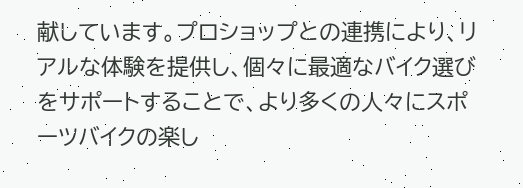献しています。プロショップとの連携により、リアルな体験を提供し、個々に最適なバイク選びをサポートすることで、より多くの人々にスポーツバイクの楽し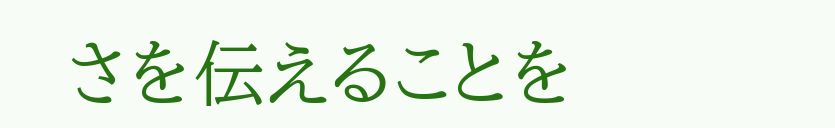さを伝えることを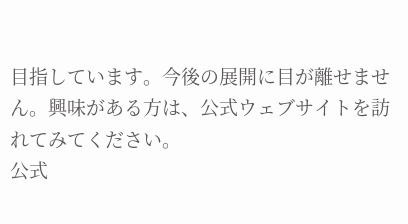目指しています。今後の展開に目が離せません。興味がある方は、公式ウェブサイトを訪れてみてください。
公式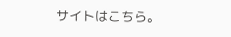サイトはこちら。